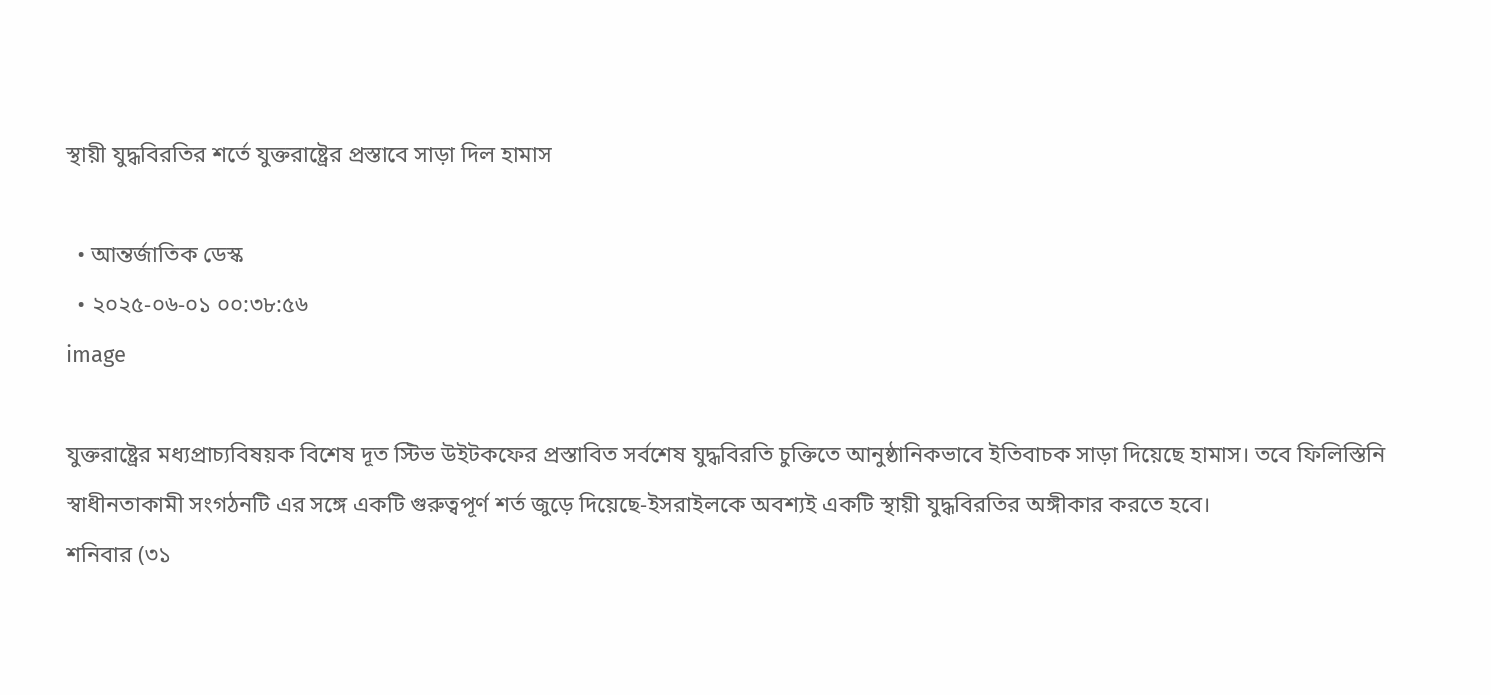স্থায়ী যুদ্ধবিরতির শর্তে যুক্তরাষ্ট্রের প্রস্তাবে সাড়া দিল হামাস

  • আন্তর্জাতিক ডেস্ক
  • ২০২৫-০৬-০১ ০০:৩৮:৫৬
image

যুক্তরাষ্ট্রের মধ্যপ্রাচ্যবিষয়ক বিশেষ দূত স্টিভ উইটকফের প্রস্তাবিত সর্বশেষ যুদ্ধবিরতি চুক্তিতে আনুষ্ঠানিকভাবে ইতিবাচক সাড়া দিয়েছে হামাস। তবে ফিলিস্তিনি স্বাধীনতাকামী সংগঠনটি এর সঙ্গে একটি গুরুত্বপূর্ণ শর্ত জুড়ে দিয়েছে-ইসরাইলকে অবশ্যই একটি স্থায়ী যুদ্ধবিরতির অঙ্গীকার করতে হবে।
শনিবার (৩১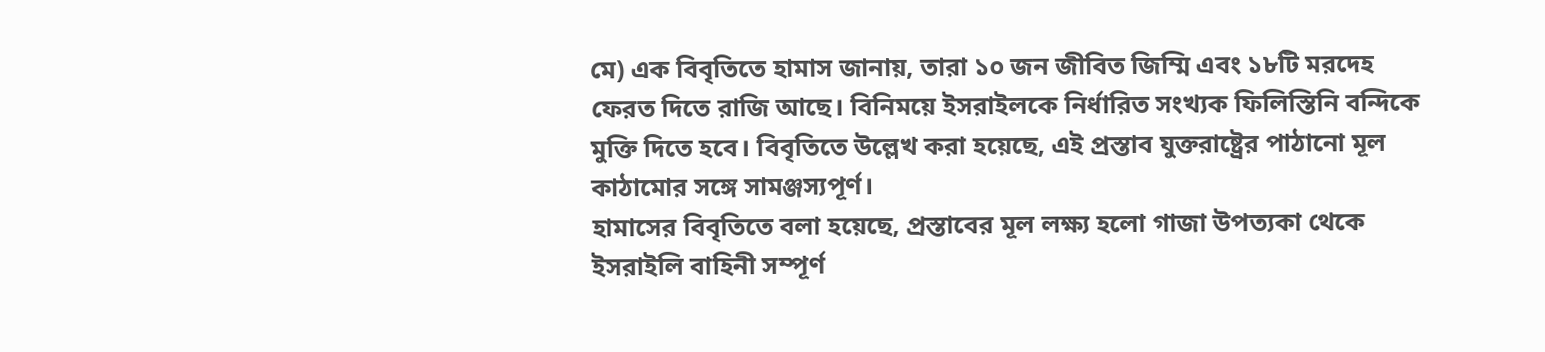মে) এক বিবৃতিতে হামাস জানায়, তারা ১০ জন জীবিত জিম্মি এবং ১৮টি মরদেহ ফেরত দিতে রাজি আছে। বিনিময়ে ইসরাইলকে নির্ধারিত সংখ্যক ফিলিস্তিনি বন্দিকে মুক্তি দিতে হবে। বিবৃতিতে উল্লেখ করা হয়েছে, এই প্রস্তাব যুক্তরাষ্ট্রের পাঠানো মূল কাঠামোর সঙ্গে সামঞ্জস্যপূর্ণ।
হামাসের বিবৃতিতে বলা হয়েছে, প্রস্তাবের মূল লক্ষ্য হলো গাজা উপত্যকা থেকে ইসরাইলি বাহিনী সম্পূর্ণ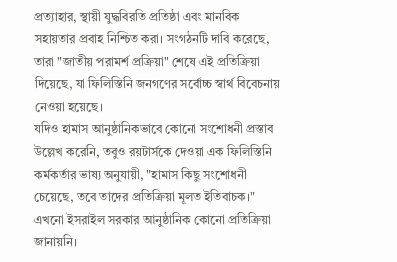প্রত্যাহার, স্থায়ী যুদ্ধবিরতি প্রতিষ্ঠা এবং মানবিক সহায়তার প্রবাহ নিশ্চিত করা। সংগঠনটি দাবি করেছে, তারা "জাতীয় পরামর্শ প্রক্রিয়া" শেষে এই প্রতিক্রিয়া দিয়েছে, যা ফিলিস্তিনি জনগণের সর্বোচ্চ স্বার্থ বিবেচনায় নেওয়া হয়েছে।
যদিও হামাস আনুষ্ঠানিকভাবে কোনো সংশোধনী প্রস্তাব উল্লেখ করেনি, তবুও রয়টার্সকে দেওয়া এক ফিলিস্তিনি কর্মকর্তার ভাষ্য অনুযায়ী, "হামাস কিছু সংশোধনী চেয়েছে, তবে তাদের প্রতিক্রিয়া মূলত ইতিবাচক।" এখনো ইসরাইল সরকার আনুষ্ঠানিক কোনো প্রতিক্রিয়া জানায়নি।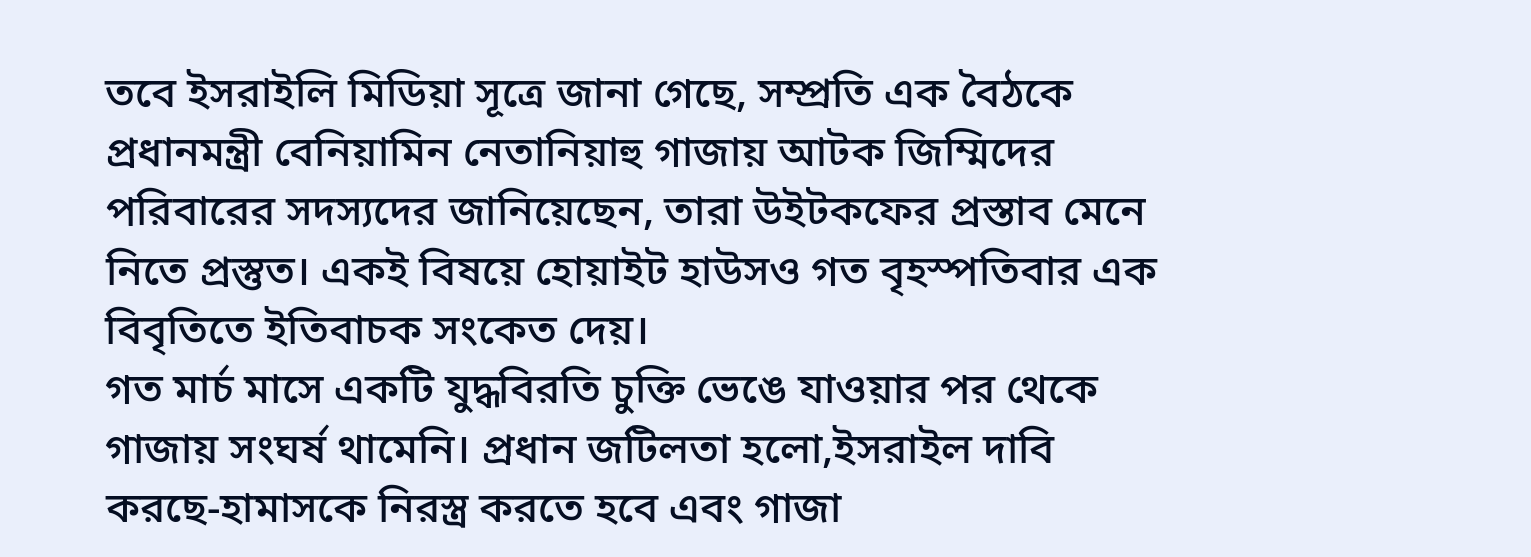তবে ইসরাইলি মিডিয়া সূত্রে জানা গেছে, সম্প্রতি এক বৈঠকে প্রধানমন্ত্রী বেনিয়ামিন নেতানিয়াহু গাজায় আটক জিম্মিদের পরিবারের সদস্যদের জানিয়েছেন, তারা উইটকফের প্রস্তাব মেনে নিতে প্রস্তুত। একই বিষয়ে হোয়াইট হাউসও গত বৃহস্পতিবার এক বিবৃতিতে ইতিবাচক সংকেত দেয়।
গত মার্চ মাসে একটি যুদ্ধবিরতি চুক্তি ভেঙে যাওয়ার পর থেকে গাজায় সংঘর্ষ থামেনি। প্রধান জটিলতা হলো,ইসরাইল দাবি করছে-হামাসকে নিরস্ত্র করতে হবে এবং গাজা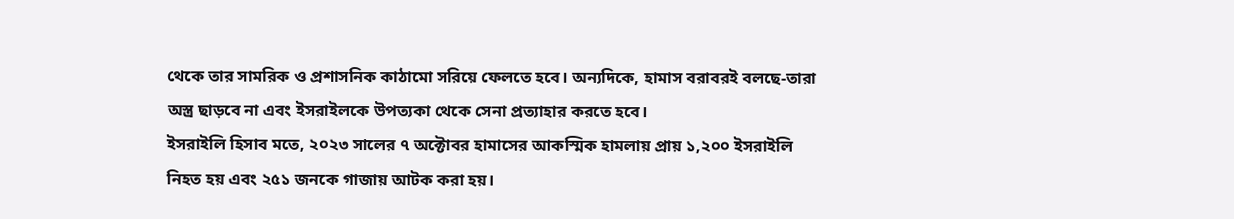থেকে তার সামরিক ও প্রশাসনিক কাঠামো সরিয়ে ফেলতে হবে। অন্যদিকে, হামাস বরাবরই বলছে-তারা অস্ত্র ছাড়বে না এবং ইসরাইলকে উপত্যকা থেকে সেনা প্রত্যাহার করতে হবে।
ইসরাইলি হিসাব মতে, ২০২৩ সালের ৭ অক্টোবর হামাসের আকস্মিক হামলায় প্রায় ১,২০০ ইসরাইলি নিহত হয় এবং ২৫১ জনকে গাজায় আটক করা হয়।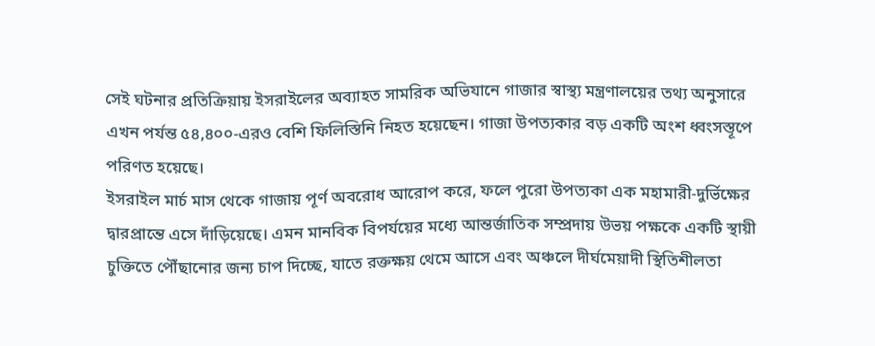সেই ঘটনার প্রতিক্রিয়ায় ইসরাইলের অব্যাহত সামরিক অভিযানে গাজার স্বাস্থ্য মন্ত্রণালয়ের তথ্য অনুসারে এখন পর্যন্ত ৫৪,৪০০-এরও বেশি ফিলিস্তিনি নিহত হয়েছেন। গাজা উপত্যকার বড় একটি অংশ ধ্বংসস্তূপে পরিণত হয়েছে।
ইসরাইল মার্চ মাস থেকে গাজায় পূর্ণ অবরোধ আরোপ করে, ফলে পুরো উপত্যকা এক মহামারী-দুর্ভিক্ষের দ্বারপ্রান্তে এসে দাঁড়িয়েছে। এমন মানবিক বিপর্যয়ের মধ্যে আন্তর্জাতিক সম্প্রদায় উভয় পক্ষকে একটি স্থায়ী চুক্তিতে পৌঁছানোর জন্য চাপ দিচ্ছে, যাতে রক্তক্ষয় থেমে আসে এবং অঞ্চলে দীর্ঘমেয়াদী স্থিতিশীলতা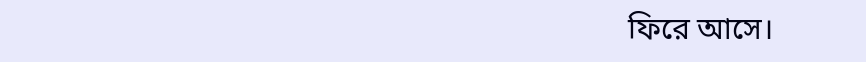ফিরে আসে।